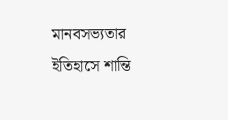মানবসভ্যতার ইতিহাসে শান্তি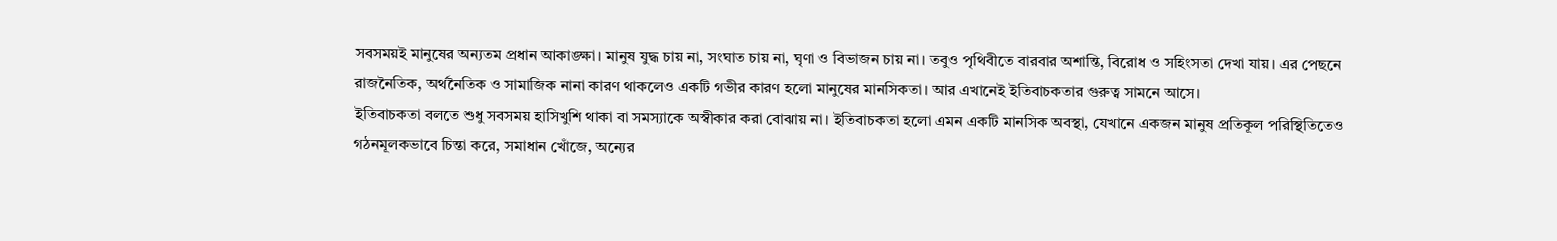সবসময়ই মানুষের অন্যতম প্রধান আকাঙ্ক্ষা। মানুষ যুদ্ধ চায় না, সংঘাত চায় না, ঘৃণা ও বিভাজন চায় না। তবুও পৃথিবীতে বারবার অশান্তি, বিরোধ ও সহিংসতা দেখা যায়। এর পেছনে রাজনৈতিক, অর্থনৈতিক ও সামাজিক নানা কারণ থাকলেও একটি গভীর কারণ হলো মানুষের মানসিকতা। আর এখানেই ইতিবাচকতার গুরুত্ব সামনে আসে।
ইতিবাচকতা বলতে শুধু সবসময় হাসিখুশি থাকা বা সমস্যাকে অস্বীকার করা বোঝায় না। ইতিবাচকতা হলো এমন একটি মানসিক অবস্থা, যেখানে একজন মানুষ প্রতিকূল পরিস্থিতিতেও গঠনমূলকভাবে চিন্তা করে, সমাধান খোঁজে, অন্যের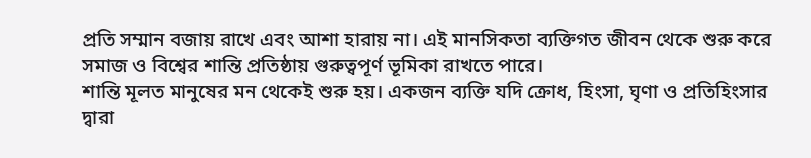প্রতি সম্মান বজায় রাখে এবং আশা হারায় না। এই মানসিকতা ব্যক্তিগত জীবন থেকে শুরু করে সমাজ ও বিশ্বের শান্তি প্রতিষ্ঠায় গুরুত্বপূর্ণ ভূমিকা রাখতে পারে।
শান্তি মূলত মানুষের মন থেকেই শুরু হয়। একজন ব্যক্তি যদি ক্রোধ, হিংসা, ঘৃণা ও প্রতিহিংসার দ্বারা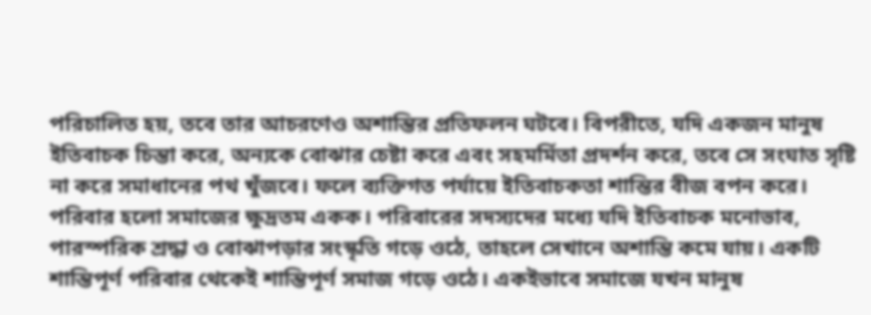পরিচালিত হয়, তবে তার আচরণেও অশান্তির প্রতিফলন ঘটবে। বিপরীতে, যদি একজন মানুষ ইতিবাচক চিন্তা করে, অন্যকে বোঝার চেষ্টা করে এবং সহমর্মিতা প্রদর্শন করে, তবে সে সংঘাত সৃষ্টি না করে সমাধানের পথ খুঁজবে। ফলে ব্যক্তিগত পর্যায়ে ইতিবাচকতা শান্তির বীজ বপন করে।
পরিবার হলো সমাজের ক্ষুদ্রতম একক। পরিবারের সদস্যদের মধ্যে যদি ইতিবাচক মনোভাব, পারস্পরিক শ্রদ্ধা ও বোঝাপড়ার সংস্কৃতি গড়ে ওঠে, তাহলে সেখানে অশান্তি কমে যায়। একটি শান্তিপূর্ণ পরিবার থেকেই শান্তিপূর্ণ সমাজ গড়ে ওঠে। একইভাবে সমাজে যখন মানুষ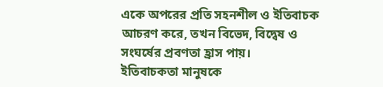একে অপরের প্রতি সহনশীল ও ইতিবাচক আচরণ করে, তখন বিভেদ, বিদ্বেষ ও সংঘর্ষের প্রবণতা হ্রাস পায়।
ইতিবাচকতা মানুষকে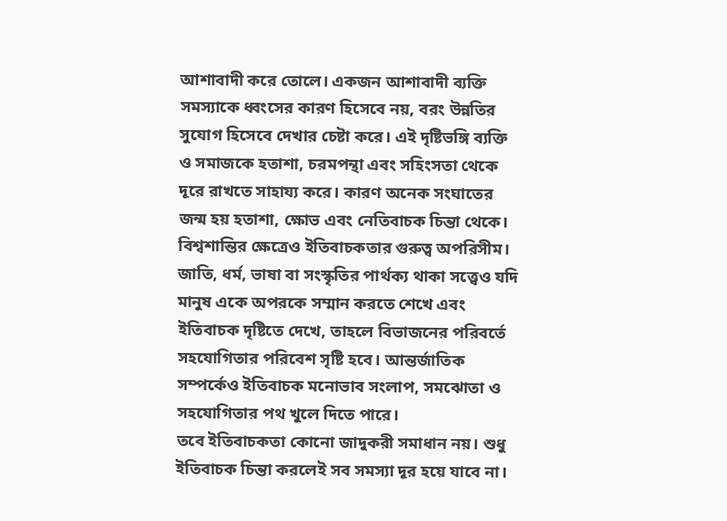আশাবাদী করে তোলে। একজন আশাবাদী ব্যক্তি সমস্যাকে ধ্বংসের কারণ হিসেবে নয়, বরং উন্নতির সুযোগ হিসেবে দেখার চেষ্টা করে। এই দৃষ্টিভঙ্গি ব্যক্তি ও সমাজকে হতাশা, চরমপন্থা এবং সহিংসতা থেকে দূরে রাখতে সাহায্য করে। কারণ অনেক সংঘাতের জন্ম হয় হতাশা, ক্ষোভ এবং নেতিবাচক চিন্তা থেকে।
বিশ্বশান্তির ক্ষেত্রেও ইতিবাচকতার গুরুত্ব অপরিসীম। জাতি, ধর্ম, ভাষা বা সংস্কৃতির পার্থক্য থাকা সত্ত্বেও যদি মানুষ একে অপরকে সম্মান করতে শেখে এবং ইতিবাচক দৃষ্টিতে দেখে, তাহলে বিভাজনের পরিবর্তে সহযোগিতার পরিবেশ সৃষ্টি হবে। আন্তর্জাতিক সম্পর্কেও ইতিবাচক মনোভাব সংলাপ, সমঝোতা ও সহযোগিতার পথ খুলে দিতে পারে।
তবে ইতিবাচকতা কোনো জাদুকরী সমাধান নয়। শুধু ইতিবাচক চিন্তা করলেই সব সমস্যা দূর হয়ে যাবে না।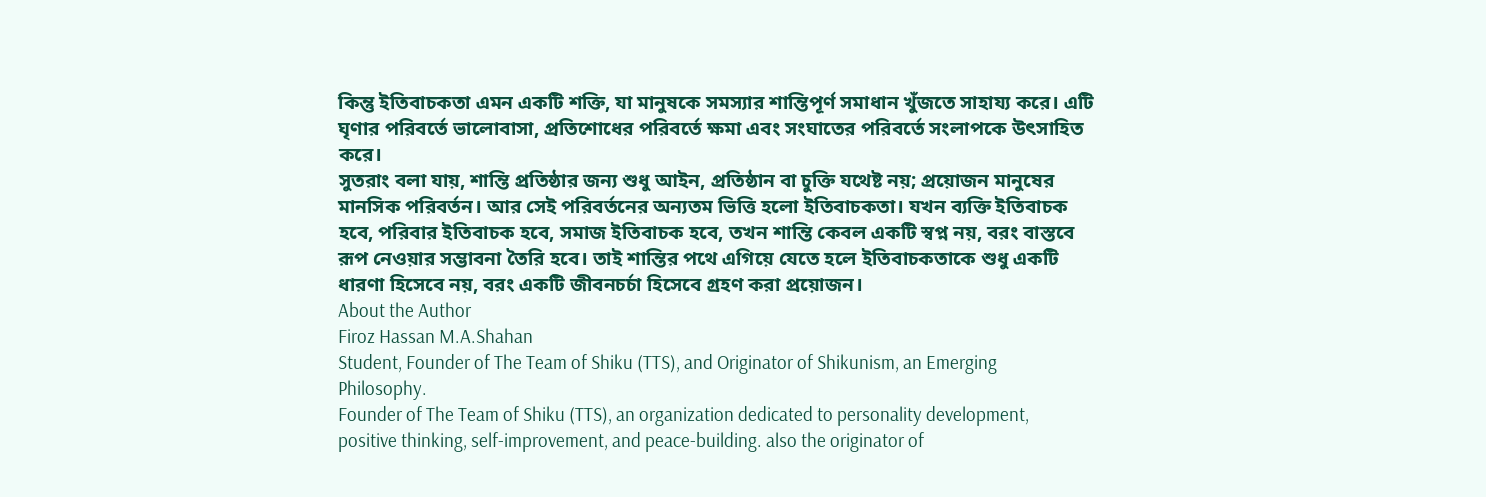কিন্তু ইতিবাচকতা এমন একটি শক্তি, যা মানুষকে সমস্যার শান্তিপূর্ণ সমাধান খুঁজতে সাহায্য করে। এটি ঘৃণার পরিবর্তে ভালোবাসা, প্রতিশোধের পরিবর্তে ক্ষমা এবং সংঘাতের পরিবর্তে সংলাপকে উৎসাহিত করে।
সুতরাং বলা যায়, শান্তি প্রতিষ্ঠার জন্য শুধু আইন, প্রতিষ্ঠান বা চুক্তি যথেষ্ট নয়; প্রয়োজন মানুষের মানসিক পরিবর্তন। আর সেই পরিবর্তনের অন্যতম ভিত্তি হলো ইতিবাচকতা। যখন ব্যক্তি ইতিবাচক হবে, পরিবার ইতিবাচক হবে, সমাজ ইতিবাচক হবে, তখন শান্তি কেবল একটি স্বপ্ন নয়, বরং বাস্তবে রূপ নেওয়ার সম্ভাবনা তৈরি হবে। তাই শান্তির পথে এগিয়ে যেতে হলে ইতিবাচকতাকে শুধু একটি ধারণা হিসেবে নয়, বরং একটি জীবনচর্চা হিসেবে গ্রহণ করা প্রয়োজন।
About the Author
Firoz Hassan M.A.Shahan
Student, Founder of The Team of Shiku (TTS), and Originator of Shikunism, an Emerging Philosophy.
Founder of The Team of Shiku (TTS), an organization dedicated to personality development, positive thinking, self-improvement, and peace-building. also the originator of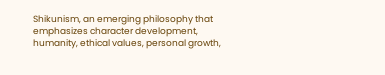Shikunism, an emerging philosophy that emphasizes character development, humanity, ethical values, personal growth,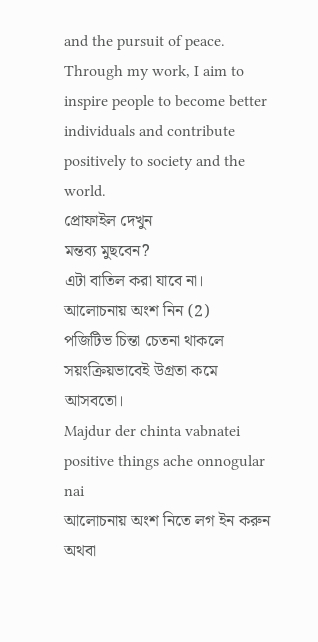and the pursuit of peace. Through my work, I aim to inspire people to become better individuals and contribute positively to society and the world.
প্রোফাইল দেখুন
মন্তব্য মুছবেন?
এটা বাতিল করা যাবে না।
আলোচনায় অংশ নিন (2)
পজিটিভ চিন্তা চেতনা থাকলে সয়ংক্রিয়ভাবেই উগ্রতা কমে আসবতো।
Majdur der chinta vabnatei positive things ache onnogular nai
আলোচনায় অংশ নিতে লগ ইন করুন অথবা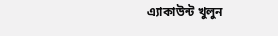এ্যাকাউন্ট খুলুন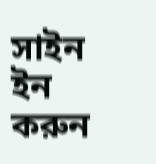সাইন ইন করুন